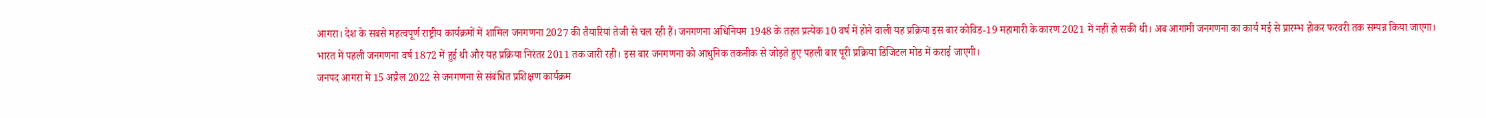आगरा। देश के सबसे महत्वपूर्ण राष्ट्रीय कार्यक्रमों में शामिल जनगणना 2027 की तैयारियां तेजी से चल रही हैं। जनगणना अधिनियम 1948 के तहत प्रत्येक 10 वर्ष में होने वाली यह प्रक्रिया इस बार कोविड-19 महामारी के कारण 2021 में नहीं हो सकी थी। अब आगामी जनगणना का कार्य मई से प्रारम्भ होकर फरवरी तक सम्पन्न किया जाएगा।
भारत में पहली जनगणना वर्ष 1872 में हुई थी और यह प्रक्रिया निरंतर 2011 तक जारी रही। इस बार जनगणना को आधुनिक तकनीक से जोड़ते हुए पहली बार पूरी प्रक्रिया डिजिटल मोड में कराई जाएगी।
जनपद आगरा में 15 अप्रैल 2022 से जनगणना से संबंधित प्रशिक्षण कार्यक्रम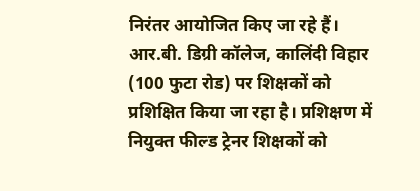निरंतर आयोजित किए जा रहे हैं। आर.बी. डिग्री कॉलेज, कालिंदी विहार (100 फुटा रोड) पर शिक्षकों को प्रशिक्षित किया जा रहा है। प्रशिक्षण में नियुक्त फील्ड ट्रेनर शिक्षकों को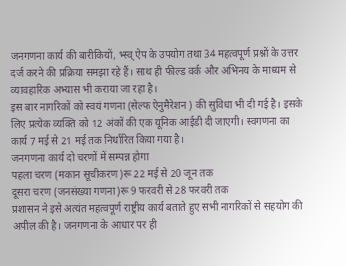जनगणना कार्य की बारीकियों, भ्स्व् ऐप के उपयोग तथा 34 महत्वपूर्ण प्रश्नों के उत्तर दर्ज करने की प्रक्रिया समझा रहे हैं। साथ ही फील्ड वर्क और अभिनय के माध्यम से व्यावहारिक अभ्यास भी कराया जा रहा है।
इस बार नागरिकों को स्वयं गणना (सेल्फ ऐनुमैरेशन ) की सुविधा भी दी गई है। इसके लिए प्रत्येक व्यक्ति को 12 अंकों की एक यूनिक आईडी दी जाएगी। स्वगणना का कार्य 7 मई से 21 मई तक निर्धारित किया गया है।
जनगणना कार्य दो चरणों में सम्पन्न होगा
पहला चरण (मकान सूचीकरण)रू 22 मई से 20 जून तक
दूसरा चरण (जनसंख्या गणना)रू 9 फरवरी से 28 फरवरी तक
प्रशासन ने इसे अत्यंत महत्वपूर्ण राष्ट्रीय कार्य बताते हुए सभी नागरिकों से सहयोग की अपील की है। जनगणना के आधार पर ही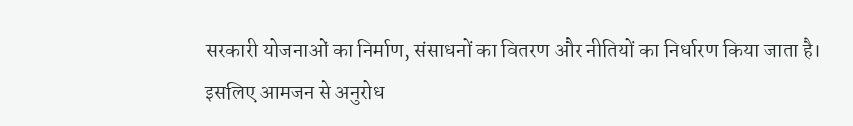सरकारी योजनाओं का निर्माण, संसाधनों का वितरण और नीतियों का निर्धारण किया जाता है।
इसलिए आमजन से अनुरोध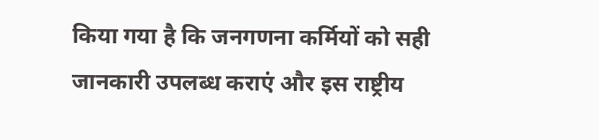किया गया है कि जनगणना कर्मियों को सही जानकारी उपलब्ध कराएं और इस राष्ट्रीय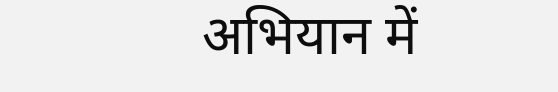अभियान में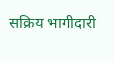सक्रिय भागीदारी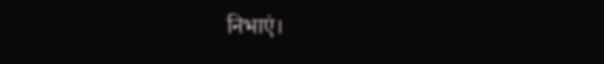निभाएं।